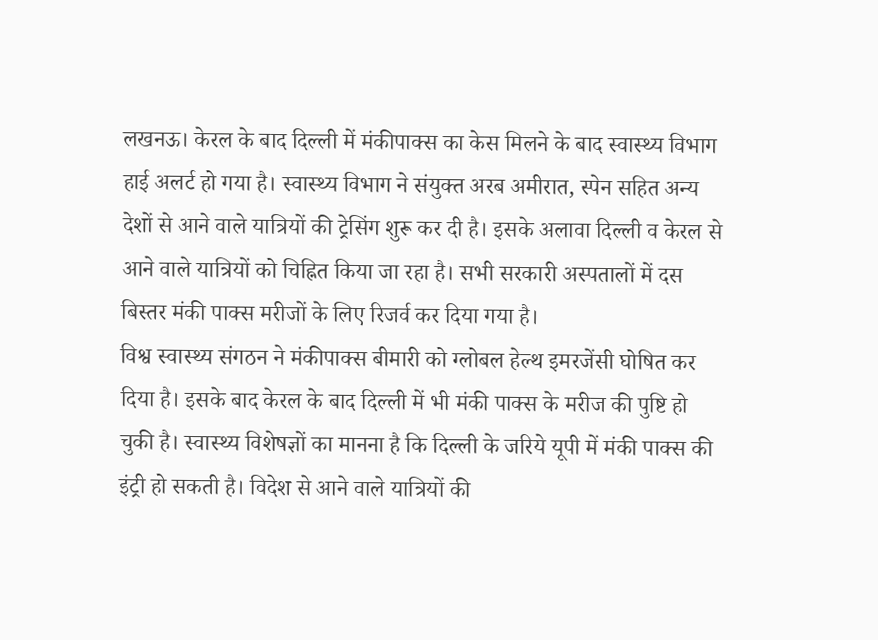लखनऊ। केरल के बाद दिल्ली में मंकीपाक्स का केस मिलने के बाद स्वास्थ्य विभाग हाई अलर्ट हो गया है। स्वास्थ्य विभाग ने संयुक्त अरब अमीरात, स्पेन सहित अन्य देशों से आने वाले यात्रियों की ट्रेसिंग शुरू कर दी है। इसके अलावा दिल्ली व केरल से आने वाले यात्रियों को चिह्नित किया जा रहा है। सभी सरकारी अस्पतालों में दस बिस्तर मंकी पाक्स मरीजों के लिए रिजर्व कर दिया गया है।
विश्व स्वास्थ्य संगठन ने मंकीपाक्स बीमारी को ग्लोबल हेल्थ इमरजेंसी घोषित कर दिया है। इसके बाद केरल के बाद दिल्ली में भी मंकी पाक्स के मरीज की पुष्टि हो चुकी है। स्वास्थ्य विशेषज्ञों का मानना है कि दिल्ली के जरिये यूपी में मंकी पाक्स की इंट्री हो सकती है। विदेश से आने वाले यात्रियों की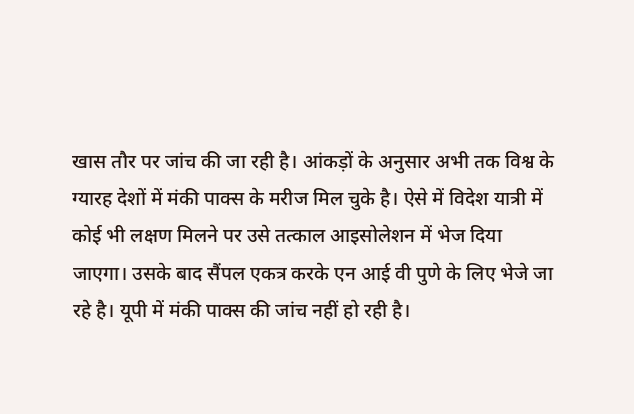खास तौर पर जांच की जा रही है। आंकड़ों के अनुसार अभी तक विश्व के ग्यारह देशों में मंकी पाक्स के मरीज मिल चुके है। ऐसे में विदेश यात्री में कोई भी लक्षण मिलने पर उसे तत्काल आइसोलेशन में भेज दिया जाएगा। उसके बाद सैंपल एकत्र करके एन आई वी पुणे के लिए भेजे जा रहे है। यूपी में मंकी पाक्स की जांच नहीं हो रही है।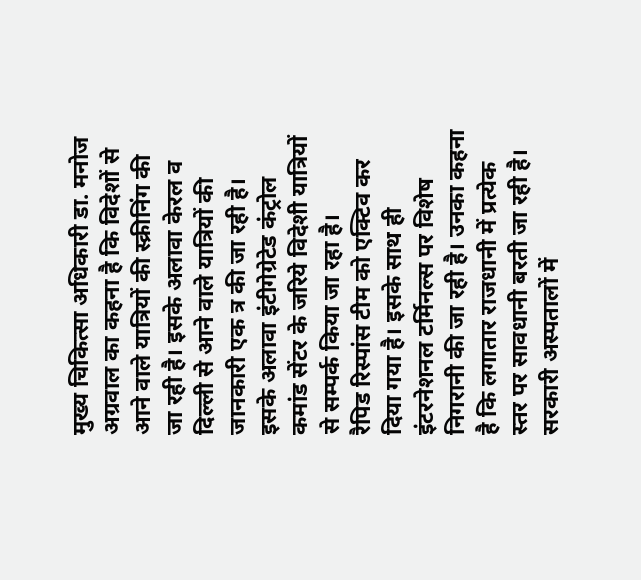मुख्य चिकित्सा अधिकारी डा. मनोज अग्रवाल का कहना है कि विदेशों से आने वाले यात्रियों की स्क्रीनिंग की जा रही है। इसके अलावा केरल व दिल्ली से आने वाले यात्रियों की जानकारी एक त्र की जा रही है। इसके अलावा इंटीगेग्रेटेड कंट्रोल कमांड सेंटर के जरिये विदेशी यात्रियों से सम्पर्क किया जा रहा है।
रैपिड रिस्पांस टीम को एक्टिव कर दिया गया है। इसके साथ ही इंटरनेशनल टर्मिनल्स पर विशेष निगरानी की जा रही है। उनका कहना है कि लगातार राजधानी में प्रत्येक स्तर पर सावधानी बरती जा रही है। सरकारी अस्पतालों में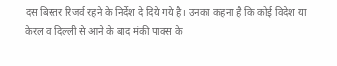दस बिस्तर रिजर्व रहने के निर्देश दे दिये गये है। उनका कहना है कि कोई विदेश या केरल व दिल्ली से आने के बाद मंकी पाक्स के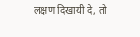लक्षण दिखायी दे, तो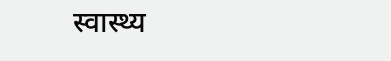स्वास्थ्य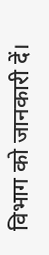विभाग को जानकारी दें।